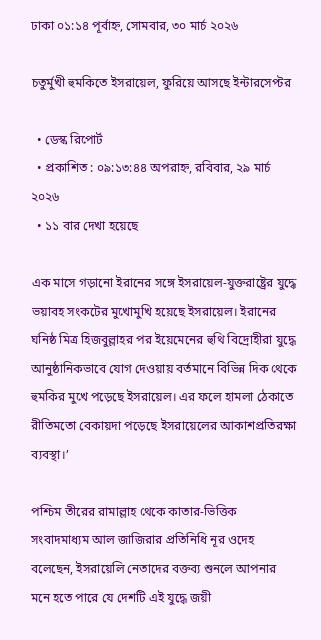ঢাকা ০১:১৪ পূর্বাহ্ন, সোমবার, ৩০ মার্চ ২০২৬

চতুর্মুখী হুমকিতে ইসরায়েল, ফুরিয়ে আসছে ইন্টারসেপ্টর

  • ডেস্ক রিপোর্ট
  • প্রকাশিত : ০৯:১৩:৪৪ অপরাহ্ন, রবিবার, ২৯ মার্চ ২০২৬
  • ১১ বার দেখা হয়েছে

এক মাসে গড়ানো ইরানের সঙ্গে ইসরায়েল-যুক্তরাষ্ট্রের যুদ্ধে ভয়াবহ সংকটের মুখোমুখি হয়েছে ইসরায়েল। ইরানের ঘনিষ্ঠ মিত্র হিজবুল্লাহর পর ইয়েমেনের হুথি বিদ্রোহীরা যুদ্ধে আনুষ্ঠানিকভাবে যোগ দেওয়ায় বর্তমানে বিভিন্ন দিক থেকে হুমকির মুখে পড়েছে ইসরায়েল। এর ফলে হামলা ঠেকাতে রীতিমতো বেকায়দা পড়েছে ইসরায়েলের আকাশপ্রতিরক্ষা ব্যবস্থা।’

পশ্চিম তীরের রামাল্লাহ থেকে কাতার-ভিত্তিক সংবাদমাধ্যম আল জাজিরার প্রতিনিধি নূর ওদেহ বলেছেন, ইসরায়েলি নেতাদের বক্তব্য শুনলে আপনার মনে হতে পারে যে দেশটি এই যুদ্ধে জয়ী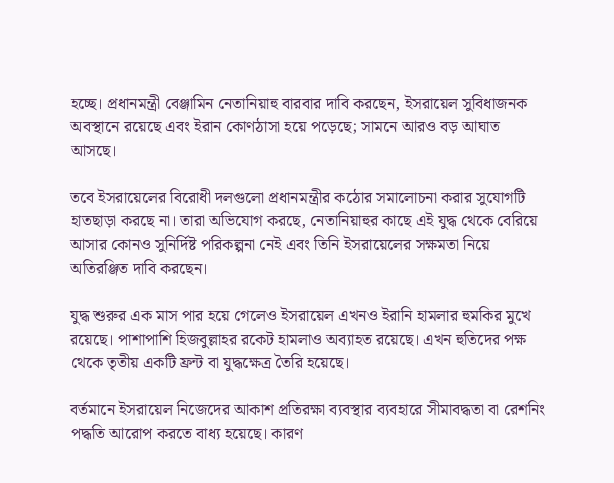হচ্ছে। প্রধানমন্ত্রী বেঞ্জামিন নেতানিয়াহু বারবার দাবি করছেন, ইসরায়েল সুবিধাজনক অবস্থানে রয়েছে এবং ইরান কোণঠাসা হয়ে পড়েছে; সামনে আরও বড় আঘাত আসছে।

তবে ইসরায়েলের বিরোধী দলগুলো প্রধানমন্ত্রীর কঠোর সমালোচনা করার সুযোগটি হাতছাড়া করছে না। তারা অভিযোগ করছে, নেতানিয়াহুর কাছে এই যুদ্ধ থেকে বেরিয়ে আসার কোনও সুনির্দিষ্ট পরিকল্পনা নেই এবং তিনি ইসরায়েলের সক্ষমতা নিয়ে অতিরঞ্জিত দাবি করছেন।

যুদ্ধ শুরুর এক মাস পার হয়ে গেলেও ইসরায়েল এখনও ইরানি হামলার হুমকির মুখে রয়েছে। পাশাপাশি হিজবুল্লাহর রকেট হামলাও অব্যাহত রয়েছে। এখন হুতিদের পক্ষ থেকে তৃতীয় একটি ফ্রন্ট বা যুদ্ধক্ষেত্র তৈরি হয়েছে।

বর্তমানে ইসরায়েল নিজেদের আকাশ প্রতিরক্ষা ব্যবস্থার ব্যবহারে সীমাবদ্ধতা বা রেশনিং পদ্ধতি আরোপ করতে বাধ্য হয়েছে। কারণ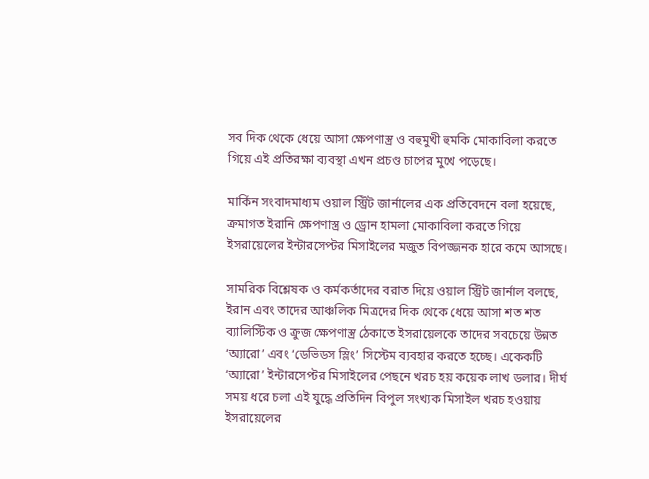সব দিক থেকে ধেয়ে আসা ক্ষেপণাস্ত্র ও বহুমুখী হুমকি মোকাবিলা করতে গিয়ে এই প্রতিরক্ষা ব্যবস্থা এখন প্রচণ্ড চাপের মুখে পড়েছে।

মার্কিন সংবাদমাধ্যম ওয়াল স্ট্রিট জার্নালের এক প্রতিবেদনে বলা হয়েছে, ক্রমাগত ইরানি ক্ষেপণাস্ত্র ও ড্রোন হামলা মোকাবিলা করতে গিয়ে ইসরায়েলের ইন্টারসেপ্টর মিসাইলের মজুত বিপজ্জনক হারে কমে আসছে।

সামরিক বিশ্লেষক ও কর্মকর্তাদের বরাত দিয়ে ওয়াল স্ট্রিট জার্নাল বলছে, ইরান এবং তাদের আঞ্চলিক মিত্রদের দিক থেকে ধেয়ে আসা শত শত ব্যালিস্টিক ও ক্রুজ ক্ষেপণাস্ত্র ঠেকাতে ইসরায়েলকে তাদের সবচেয়ে উন্নত ‘অ্যারো’ এবং ‘ডেভিডস স্লিং’ সিস্টেম ব্যবহার করতে হচ্ছে। একেকটি ‘অ্যারো’ ইন্টারসেপ্টর মিসাইলের পেছনে খরচ হয় কয়েক লাখ ডলার। দীর্ঘ সময় ধরে চলা এই যুদ্ধে প্রতিদিন বিপুল সংখ্যক মিসাইল খরচ হওয়ায় ইসরায়েলের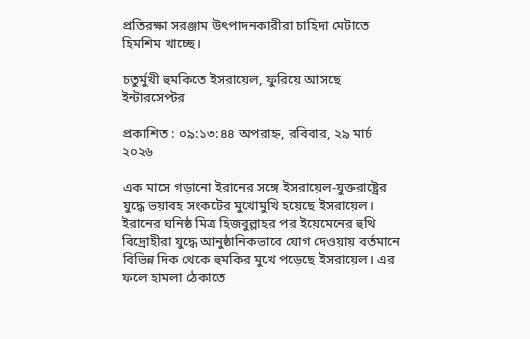প্রতিরক্ষা সরঞ্জাম উৎপাদনকারীরা চাহিদা মেটাতে হিমশিম খাচ্ছে।

চতুর্মুখী হুমকিতে ইসরায়েল, ফুরিয়ে আসছে ইন্টারসেপ্টর

প্রকাশিত : ০৯:১৩:৪৪ অপরাহ্ন, রবিবার, ২৯ মার্চ ২০২৬

এক মাসে গড়ানো ইরানের সঙ্গে ইসরায়েল-যুক্তরাষ্ট্রের যুদ্ধে ভয়াবহ সংকটের মুখোমুখি হয়েছে ইসরায়েল। ইরানের ঘনিষ্ঠ মিত্র হিজবুল্লাহর পর ইয়েমেনের হুথি বিদ্রোহীরা যুদ্ধে আনুষ্ঠানিকভাবে যোগ দেওয়ায় বর্তমানে বিভিন্ন দিক থেকে হুমকির মুখে পড়েছে ইসরায়েল। এর ফলে হামলা ঠেকাতে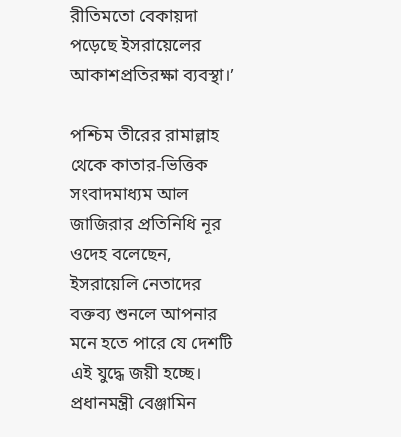রীতিমতো বেকায়দা পড়েছে ইসরায়েলের আকাশপ্রতিরক্ষা ব্যবস্থা।’

পশ্চিম তীরের রামাল্লাহ থেকে কাতার-ভিত্তিক সংবাদমাধ্যম আল জাজিরার প্রতিনিধি নূর ওদেহ বলেছেন, ইসরায়েলি নেতাদের বক্তব্য শুনলে আপনার মনে হতে পারে যে দেশটি এই যুদ্ধে জয়ী হচ্ছে। প্রধানমন্ত্রী বেঞ্জামিন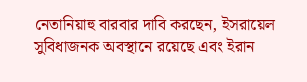নেতানিয়াহু বারবার দাবি করছেন, ইসরায়েল সুবিধাজনক অবস্থানে রয়েছে এবং ইরান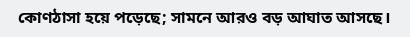কোণঠাসা হয়ে পড়েছে; সামনে আরও বড় আঘাত আসছে।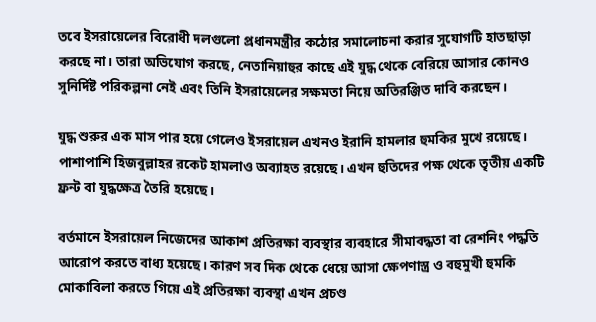তবে ইসরায়েলের বিরোধী দলগুলো প্রধানমন্ত্রীর কঠোর সমালোচনা করার সুযোগটি হাতছাড়া করছে না। তারা অভিযোগ করছে, নেতানিয়াহুর কাছে এই যুদ্ধ থেকে বেরিয়ে আসার কোনও সুনির্দিষ্ট পরিকল্পনা নেই এবং তিনি ইসরায়েলের সক্ষমতা নিয়ে অতিরঞ্জিত দাবি করছেন।

যুদ্ধ শুরুর এক মাস পার হয়ে গেলেও ইসরায়েল এখনও ইরানি হামলার হুমকির মুখে রয়েছে। পাশাপাশি হিজবুল্লাহর রকেট হামলাও অব্যাহত রয়েছে। এখন হুতিদের পক্ষ থেকে তৃতীয় একটি ফ্রন্ট বা যুদ্ধক্ষেত্র তৈরি হয়েছে।

বর্তমানে ইসরায়েল নিজেদের আকাশ প্রতিরক্ষা ব্যবস্থার ব্যবহারে সীমাবদ্ধতা বা রেশনিং পদ্ধতি আরোপ করতে বাধ্য হয়েছে। কারণ সব দিক থেকে ধেয়ে আসা ক্ষেপণাস্ত্র ও বহুমুখী হুমকি মোকাবিলা করতে গিয়ে এই প্রতিরক্ষা ব্যবস্থা এখন প্রচণ্ড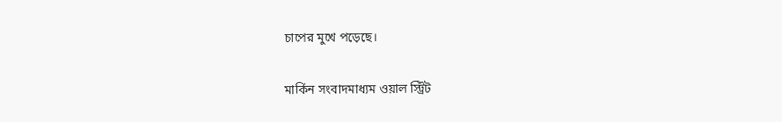চাপের মুখে পড়েছে।

মার্কিন সংবাদমাধ্যম ওয়াল স্ট্রিট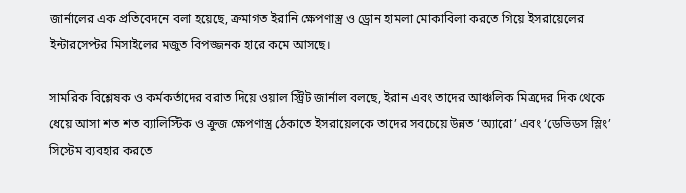জার্নালের এক প্রতিবেদনে বলা হয়েছে, ক্রমাগত ইরানি ক্ষেপণাস্ত্র ও ড্রোন হামলা মোকাবিলা করতে গিয়ে ইসরায়েলের ইন্টারসেপ্টর মিসাইলের মজুত বিপজ্জনক হারে কমে আসছে।

সামরিক বিশ্লেষক ও কর্মকর্তাদের বরাত দিয়ে ওয়াল স্ট্রিট জার্নাল বলছে, ইরান এবং তাদের আঞ্চলিক মিত্রদের দিক থেকে ধেয়ে আসা শত শত ব্যালিস্টিক ও ক্রুজ ক্ষেপণাস্ত্র ঠেকাতে ইসরায়েলকে তাদের সবচেয়ে উন্নত ‘অ্যারো’ এবং ‘ডেভিডস স্লিং’ সিস্টেম ব্যবহার করতে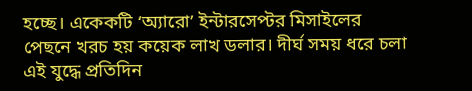হচ্ছে। একেকটি ‘অ্যারো’ ইন্টারসেপ্টর মিসাইলের পেছনে খরচ হয় কয়েক লাখ ডলার। দীর্ঘ সময় ধরে চলা এই যুদ্ধে প্রতিদিন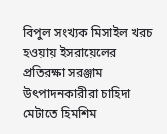বিপুল সংখ্যক মিসাইল খরচ হওয়ায় ইসরায়েলের প্রতিরক্ষা সরঞ্জাম উৎপাদনকারীরা চাহিদা মেটাতে হিমশিম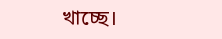খাচ্ছে।